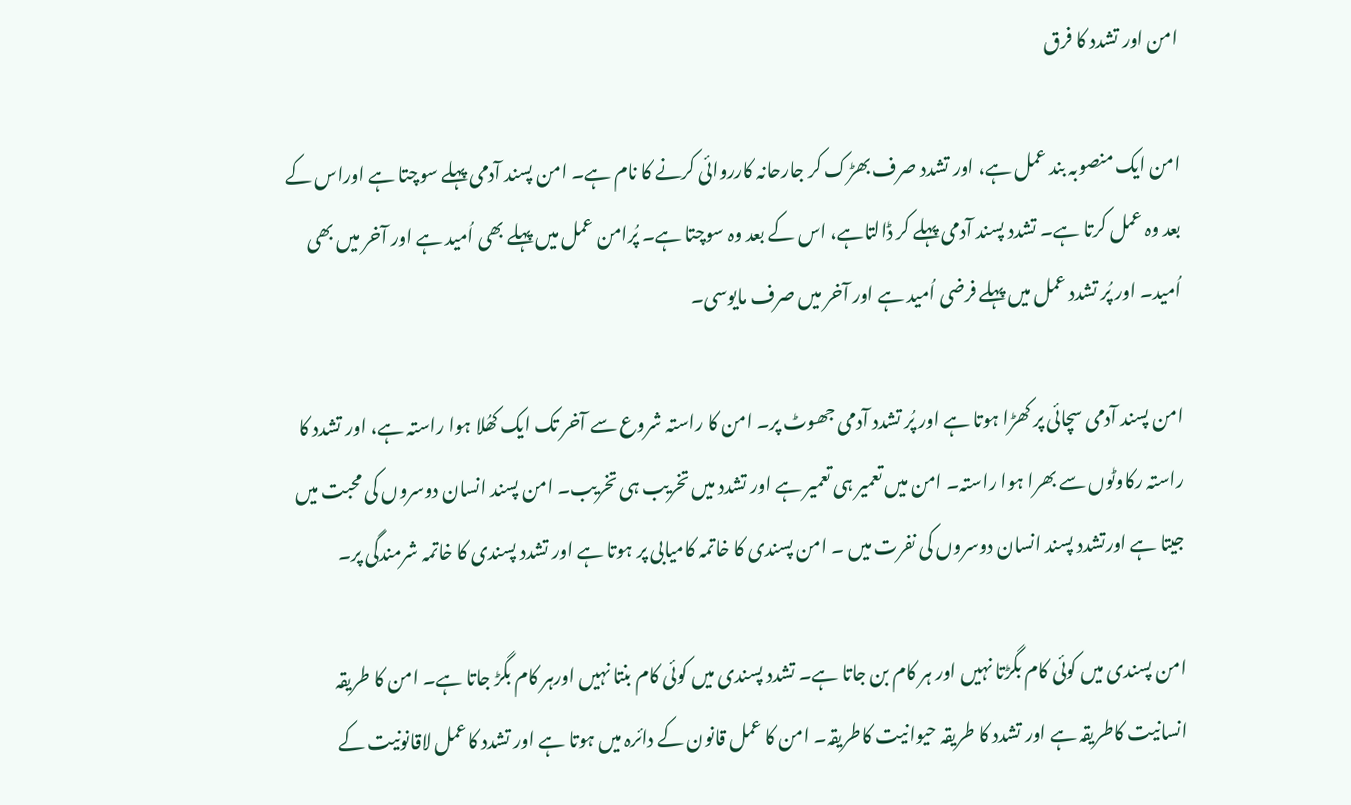امن اور تشدد کا فرق

امن ایک منصوبہ بند عمل ہے، اور تشدد صرف بھڑک کر جارحانہ کارروائی کرنے کا نام ہے۔ امن پسند آدمی پہلے سوچتا ہے اوراس کے بعد وہ عمل کرتا ہے۔ تشدد پسند آدمی پہلے کر ڈالتاہے، اس کے بعد وہ سوچتا ہے۔ پُرامن عمل میں پہلے بھی اُمید ہے اور آخر میں بھی اُمید۔ اور پُر تشدد عمل میں پہلے فرضی اُمید ہے اور آخر میں صرف مایوسی۔

امن پسند آدمی سچائی پر کھڑا ہوتا ہے اور پُر تشدد آدمی جھوٹ پر۔ امن کا راستہ شروع سے آخر تک ایک کھُلا ہوا راستہ ہے، اور تشدد کا راستہ رکاوٹوں سے بھرا ہوا راستہ۔ امن میں تعمیر ہی تعمیر ہے اور تشدد میں تخریب ہی تخریب۔ امن پسند انسان دوسروں کی محبت میں جیتا ہے اورتشدد پسند انسان دوسروں کی نفرت میں ۔ امن پسندی کا خاتمہ کامیابی پر ہوتا ہے اور تشدد پسندی کا خاتمہ شرمندگی پر۔

امن پسندی میں کوئی کام بگڑتا نہیں اور ہر کام بن جاتا ہے۔ تشدد پسندی میں کوئی کام بنتا نہیں اورہر کام بگڑ جاتا ہے۔ امن کا طریقہ انسانیت کاطریقہ ہے اور تشدد کا طریقہ حیوانیت کاطریقہ۔ امن کا عمل قانون کے دائرہ میں ہوتا ہے اور تشدد کاعمل لاقانونیت کے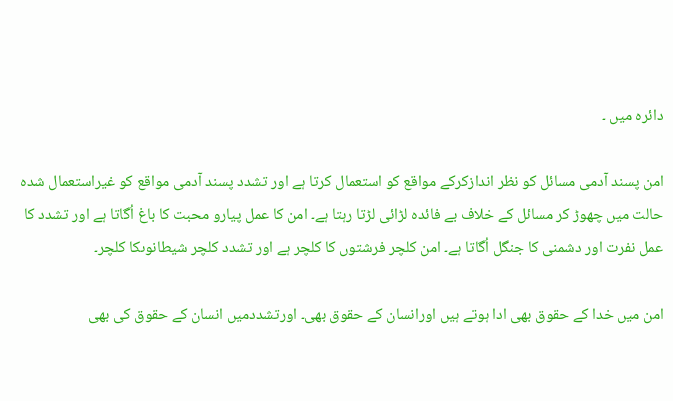دائرہ میں ۔

امن پسند آدمی مسائل کو نظر اندازکرکے مواقع کو استعمال کرتا ہے اور تشدد پسند آدمی مواقع کو غیراستعمال شدہ حالت میں چھوڑ کر مسائل کے خلاف بے فائدہ لڑائی لڑتا رہتا ہے۔ امن کا عمل پیارو محبت کا باغ اُگاتا ہے اور تشدد کا عمل نفرت اور دشمنی کا جنگل اُگاتا ہے۔ امن کلچر فرشتوں کا کلچر ہے اور تشدد کلچر شیطانوںکا کلچر۔

امن میں خدا کے حقوق بھی ادا ہوتے ہیں اورانسان کے حقوق بھی۔ اورتشددمیں انسان کے حقوق کی بھی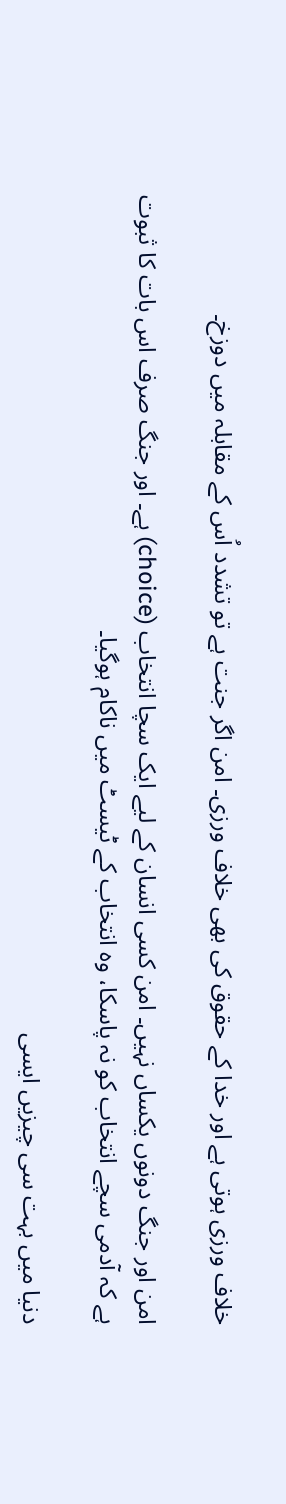خلاف ورزی ہوتی ہے اور خدا کے حقوق کی بھی خلاف ورزی۔ امن اگر جنت ہے تو تشدد اُس کے مقابلہ میں دوزخ۔

امن اور جنگ دونوں یکساں نہیں۔ امن کسی انسان کے لیے ایک سچا انتخاب (choice) ہے۔ اور جنگ صرف اس بات کا ثبوت ہے کہ آدمی سچے انتخاب کو نہ پاسکا، وہ انتخاب کے ٹیسٹ میں ناکام ہوگیا۔

دنیا میں بہت سی چیزیں ایسی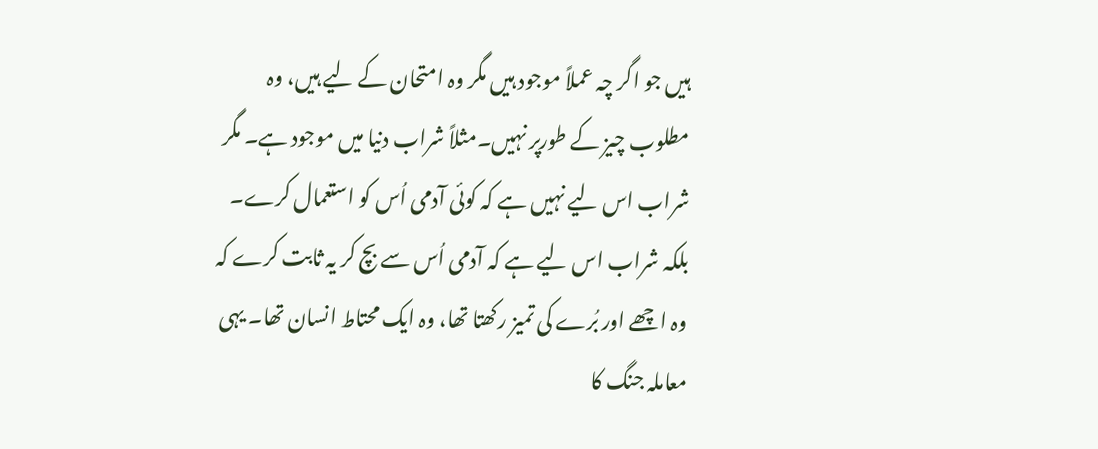ہیں جو اگر چہ عملاً موجود ہیں مگر وہ امتحان کے لیے ہیں، وہ مطلوب چیز کے طورپر نہیں۔مثلاً شراب دنیا میں موجود ہے۔ مگر شراب اس لیے نہیں ہے کہ کوئی آدمی اُس کو استعمال کرے۔ بلکہ شراب اس لیے ہے کہ آدمی اُس سے بچ کر یہ ثابت کرے کہ وہ اچھے اور بُرے کی تمیز رکھتا تھا، وہ ایک محتاط انسان تھا۔ یہی معاملہ جنگ کا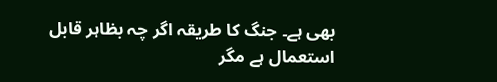بھی ہے۔ جنگ کا طریقہ اگر چہ بظاہر قابل استعمال ہے مگر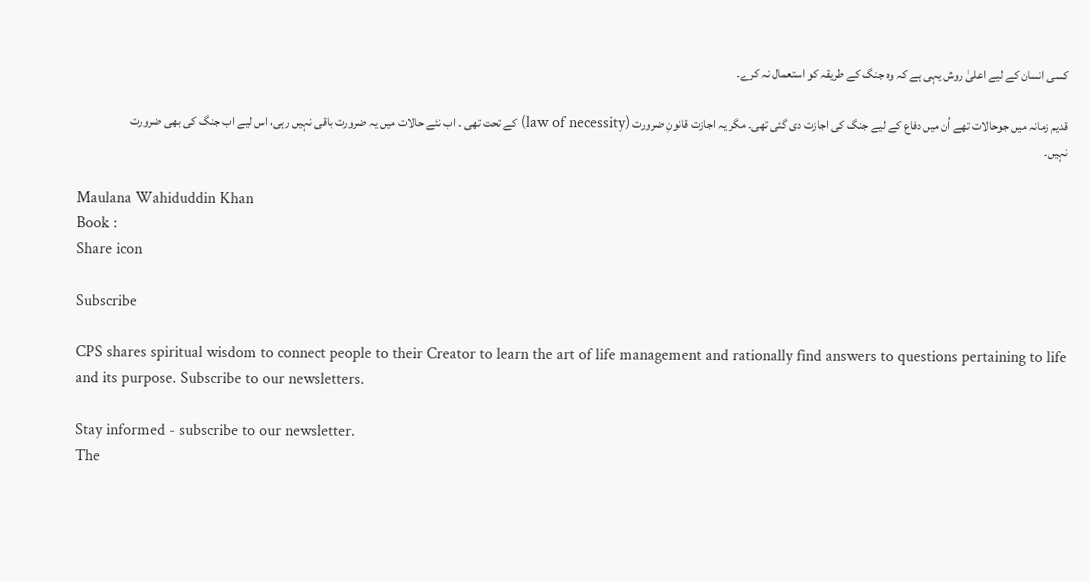کسی انسان کے لیے اعلیٰ روش یہی ہے کہ وہ جنگ کے طریقہ کو استعمال نہ کرے۔

قدیم زمانہ میں جوحالات تھے اُن میں دفاع کے لیے جنگ کی اجازت دی گئی تھی۔ مگر یہ اجازت قانونِ ضرورت (law of necessity) کے تحت تھی ۔ اب نئے حالات میں یہ ضرورت باقی نہیں رہی، اس لیے اب جنگ کی بھی ضرورت نہیں۔

Maulana Wahiduddin Khan
Book :
Share icon

Subscribe

CPS shares spiritual wisdom to connect people to their Creator to learn the art of life management and rationally find answers to questions pertaining to life and its purpose. Subscribe to our newsletters.

Stay informed - subscribe to our newsletter.
The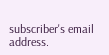subscriber's email address.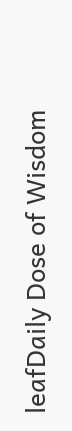leafDaily Dose of Wisdom